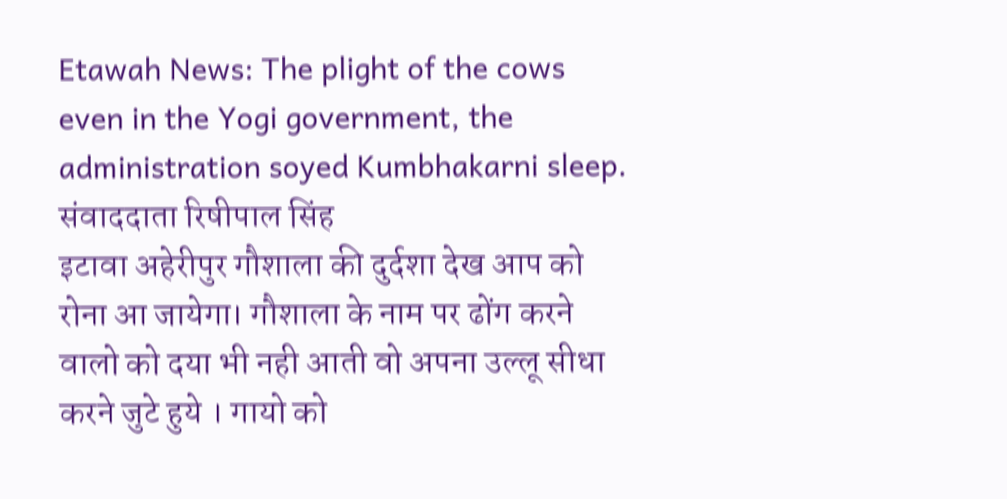Etawah News: The plight of the cows even in the Yogi government, the administration soyed Kumbhakarni sleep.
संवाददाता रिषीपाल सिंह
इटावा अहेरीपुर गौशाला की दुर्दशा देख आप को रोना आ जायेगा। गौशाला के नाम पर ढोंग करने वालो को दया भी नही आती वो अपना उल्लू सीधा करने जुटे हुये । गायो को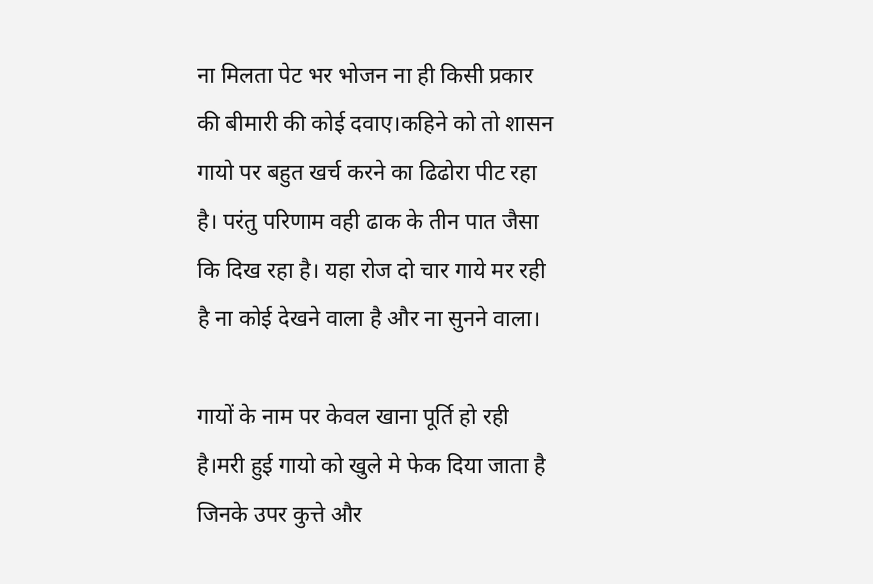ना मिलता पेट भर भोजन ना ही किसी प्रकार की बीमारी की कोई दवाए।कहिने को तो शासन गायो पर बहुत खर्च करने का ढिढोरा पीट रहा है। परंतु परिणाम वही ढाक के तीन पात जैसा कि दिख रहा है। यहा रोज दो चार गाये मर रही है ना कोई देखने वाला है और ना सुनने वाला।

गायों के नाम पर केवल खाना पूर्ति हो रही है।मरी हुई गायो को खुले मे फेक दिया जाता है जिनके उपर कुत्ते और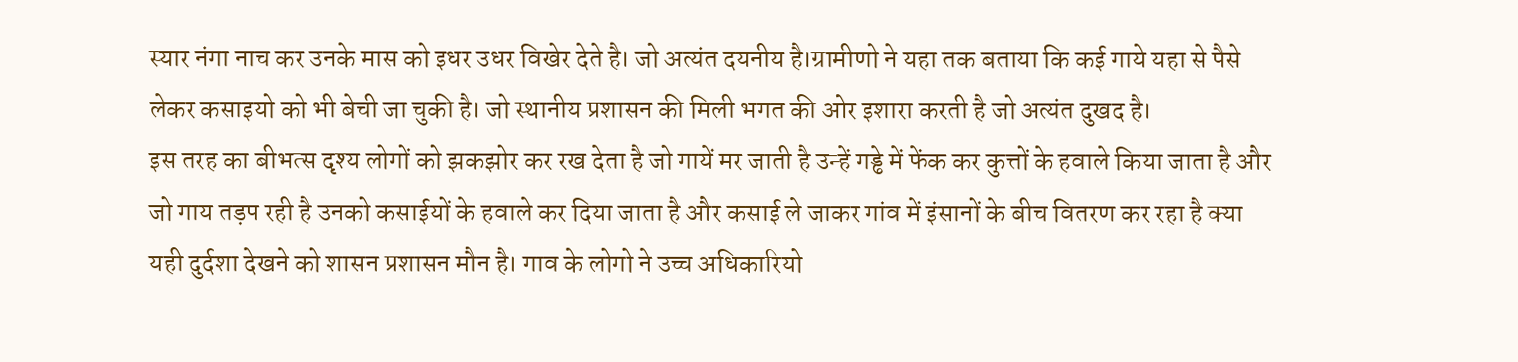स्यार नंगा नाच कर उनके मास को इधर उधर विखेर देते है। जो अत्यंत दयनीय है।ग्रामीणो ने यहा तक बताया कि कई गाये यहा से पैसे लेकर कसाइयो को भी बेची जा चुकी है। जो स्थानीय प्रशासन की मिली भगत की ओर इशारा करती है जो अत्यंत दुखद है।
इस तरह का बीभत्स दृश्य लोगों को झकझोर कर रख देता है जो गायें मर जाती है उन्हें गड्ढे में फेंक कर कुत्तों के हवाले किया जाता है और जो गाय तड़प रही है उनको कसाईयों के हवाले कर दिया जाता है और कसाई ले जाकर गांव में इंसानों के बीच वितरण कर रहा है क्या यही दुर्दशा देखने को शासन प्रशासन मौन है। गाव के लोगो ने उच्च अधिकारियो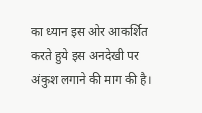का ध्यान इस ओर आकर्शित करते हुये इस अनदेखी पर अंकुश लगाने की माग की है।